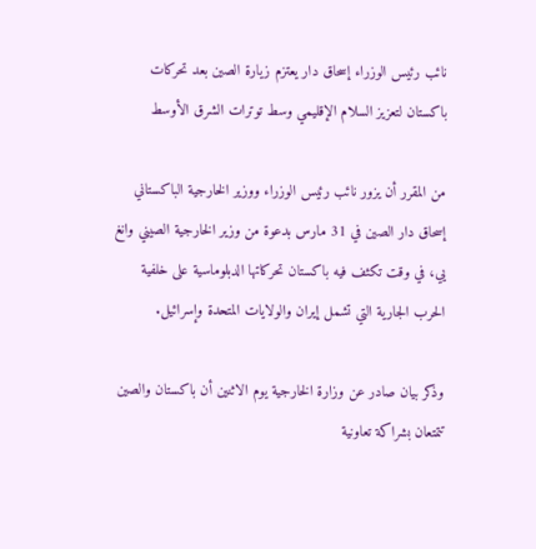نائب رئيس الوزراء إسحاق دار يعتزم زيارة الصين بعد تحركات باكستان لتعزيز السلام الإقليمي وسط توترات الشرق الأوسط

من المقرر أن يزور نائب رئيس الوزراء ووزير الخارجية الباكستاني إسحاق دار الصين في 31 مارس بدعوة من وزير الخارجية الصيني وانغ يي، في وقت تكثف فيه باكستان تحركاتها الدبلوماسية على خلفية الحرب الجارية التي تشمل إيران والولايات المتحدة وإسرائيل.

وذكر بيان صادر عن وزارة الخارجية يوم الاثنين أن باكستان والصين تتمتعان بشراكة تعاونية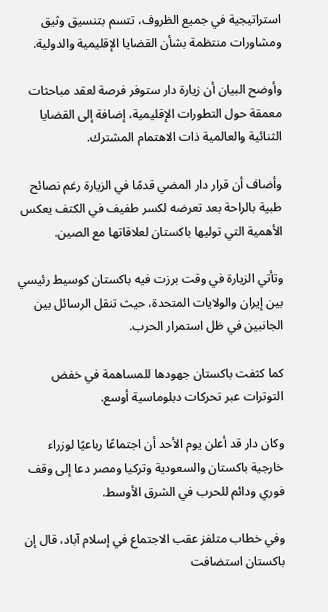استراتيجية في جميع الظروف، تتسم بتنسيق وثيق ومشاورات منتظمة بشأن القضايا الإقليمية والدولية.

وأوضح البيان أن زيارة دار ستوفر فرصة لعقد مباحثات معمقة حول التطورات الإقليمية، إضافة إلى القضايا الثنائية والعالمية ذات الاهتمام المشترك.

وأضاف أن قرار دار المضي قدمًا في الزيارة رغم نصائح طبية بالراحة بعد تعرضه لكسر طفيف في الكتف يعكس الأهمية التي توليها باكستان لعلاقاتها مع الصين.

وتأتي الزيارة في وقت برزت فيه باكستان كوسيط رئيسي بين إيران والولايات المتحدة، حيث تنقل الرسائل بين الجانبين في ظل استمرار الحرب.

كما كثفت باكستان جهودها للمساهمة في خفض التوترات عبر تحركات دبلوماسية أوسع.

وكان دار قد أعلن يوم الأحد أن اجتماعًا رباعيًا لوزراء خارجية باكستان والسعودية وتركيا ومصر دعا إلى وقف فوري ودائم للحرب في الشرق الأوسط.

وفي خطاب متلفز عقب الاجتماع في إسلام آباد، قال إن باكستان استضافت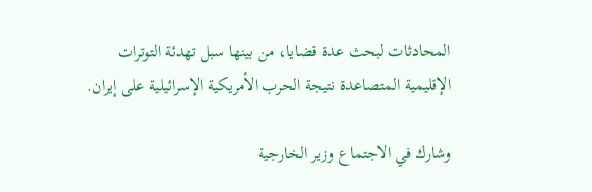المحادثات لبحث عدة قضايا، من بينها سبل تهدئة التوترات الإقليمية المتصاعدة نتيجة الحرب الأمريكية الإسرائيلية على إيران.

وشارك في الاجتماع وزير الخارجية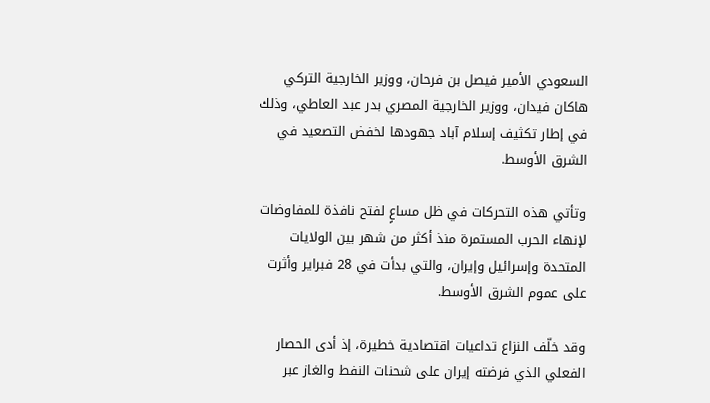السعودي الأمير فيصل بن فرحان، ووزير الخارجية التركي هاكان فيدان، ووزير الخارجية المصري بدر عبد العاطي، وذلك في إطار تكثيف إسلام آباد جهودها لخفض التصعيد في الشرق الأوسط.

وتأتي هذه التحركات في ظل مساعٍ لفتح نافذة للمفاوضات لإنهاء الحرب المستمرة منذ أكثر من شهر بين الولايات المتحدة وإسرائيل وإيران، والتي بدأت في 28 فبراير وأثرت على عموم الشرق الأوسط.

وقد خلّف النزاع تداعيات اقتصادية خطيرة، إذ أدى الحصار الفعلي الذي فرضته إيران على شحنات النفط والغاز عبر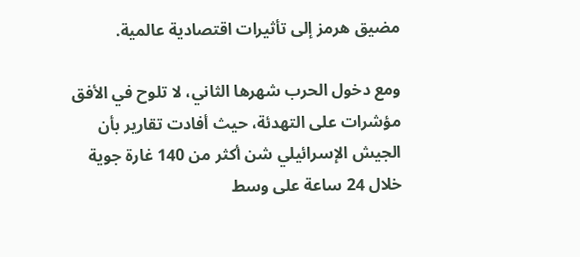مضيق هرمز إلى تأثيرات اقتصادية عالمية.

ومع دخول الحرب شهرها الثاني، لا تلوح في الأفق مؤشرات على التهدئة، حيث أفادت تقارير بأن الجيش الإسرائيلي شن أكثر من 140 غارة جوية خلال 24 ساعة على وسط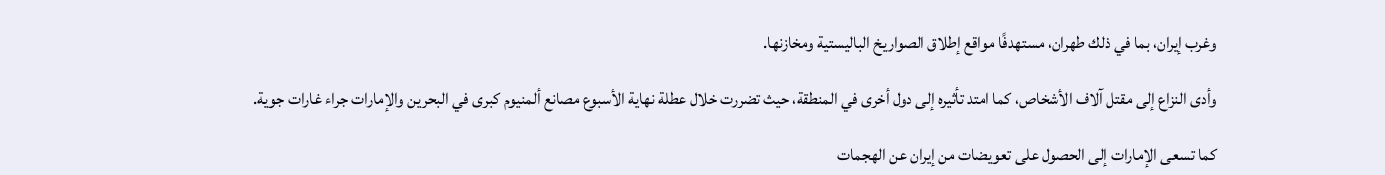وغرب إيران، بما في ذلك طهران، مستهدفًا مواقع إطلاق الصواريخ الباليستية ومخازنها.

وأدى النزاع إلى مقتل آلاف الأشخاص، كما امتد تأثيره إلى دول أخرى في المنطقة، حيث تضررت خلال عطلة نهاية الأسبوع مصانع ألمنيوم كبرى في البحرين والإمارات جراء غارات جوية.

كما تسعى الإمارات إلى الحصول على تعويضات من إيران عن الهجمات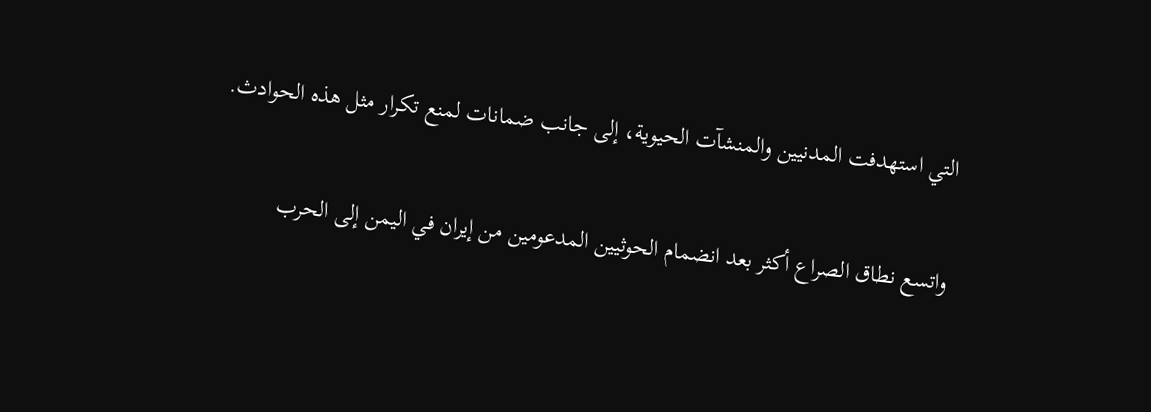التي استهدفت المدنيين والمنشآت الحيوية، إلى جانب ضمانات لمنع تكرار مثل هذه الحوادث.

واتسع نطاق الصراع أكثر بعد انضمام الحوثيين المدعومين من إيران في اليمن إلى الحرب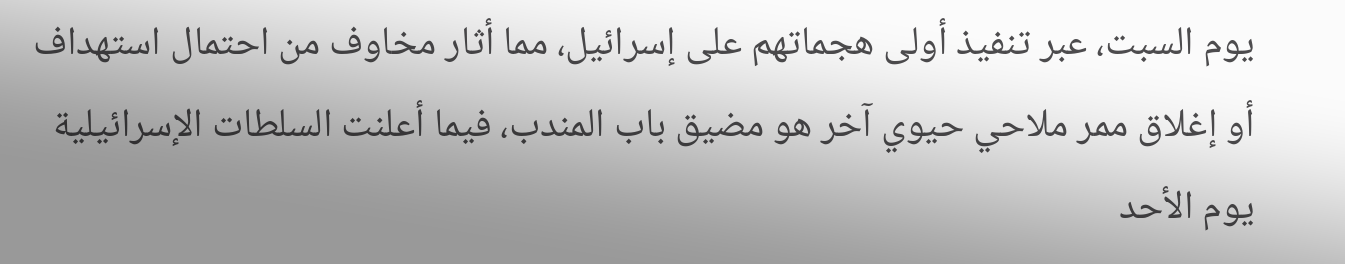يوم السبت، عبر تنفيذ أولى هجماتهم على إسرائيل، مما أثار مخاوف من احتمال استهداف أو إغلاق ممر ملاحي حيوي آخر هو مضيق باب المندب، فيما أعلنت السلطات الإسرائيلية يوم الأحد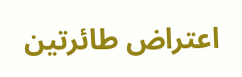اعتراض طائرتين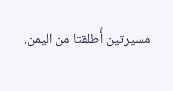مسيرتين أُطلقتا من اليمن.